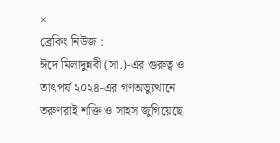×
ব্রেকিং নিউজ :
ঈদে মিলাদুন্নবী (সা.)-এর গুরুত্ব ও তাৎপর্য ২০২৪-এর গণঅভ্যুত্থানে তরুণরাই শক্তি ও সাহস জুগিয়েছে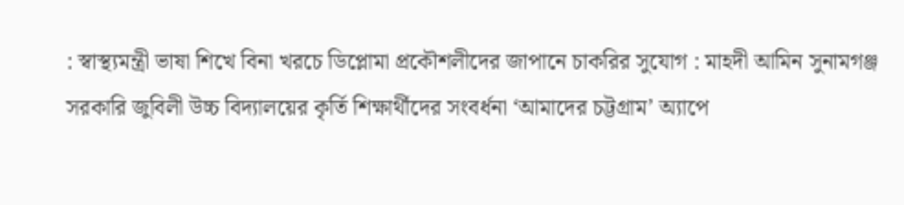: স্বাস্থ্যমন্ত্রী ভাষা শিখে বিনা খরচে ডিপ্লোমা প্রকৌশলীদের জাপানে চাকরির সুযোগ : মাহদী আমিন সুনামগঞ্জ সরকারি জুবিলী উচ্চ বিদ্যালয়ের কৃর্তি শিক্ষার্থীদের সংবর্ধনা ‘আমাদের চট্টগ্রাম’ অ্যাপে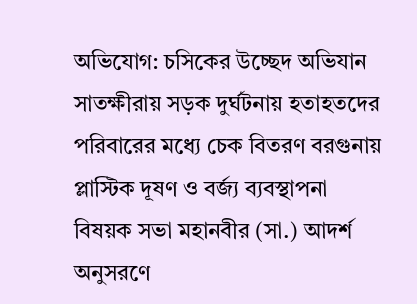অভিযোগ: চসিকের উচ্ছেদ অভিযান সাতক্ষীরায় সড়ক দুর্ঘটনায় হতাহতদের পরিবারের মধ্যে চেক বিতরণ বরগুনায় প্লাস্টিক দূষণ ও বর্জ্য ব্যবস্থাপনা বিষয়ক সভা মহানবীর (সা.) আদর্শ অনুসরণে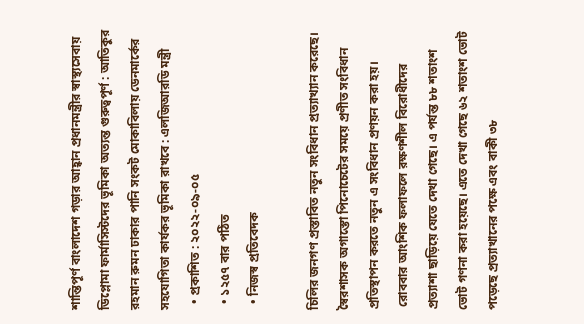শান্তিপূর্ণ বাংলাদেশ গড়ার আহ্বান প্রধানমন্ত্রীর স্বাস্থ্যসেবায় ডিপ্লোমা ফার্মাসিস্টদের ভূমিকা অত্যন্ত গুরুত্বপূর্ণ : আতিকুর রহমান রুমন ঢাকার পানি সংকট মোকাবিলায় ডেনমার্কের সহযোগিতা কার্যকর ভূমিকা রাখবে : এলজিআরডি মন্ত্রী
  • প্রকাশিত : ২০২২-০৯-০৫
  • ১২৫৭ বার পঠিত
  • নিজস্ব প্রতিবেদক

চিলির জনগণ প্রস্তাবিত নতুন সংবিধান প্রত্যাখ্যান করেছে। স্বৈরশাসক অগাস্তো পিনোচেটের সময়ে প্রণীত সংবিধান প্রতিস্থাপন করতে নতুন এ সংবিধান প্রণয়ন করা হয়।
 রোববার আংশিক ফলাফলে রক্ষণশীল বিরোধীদের প্রত্যাশা ছাড়িয়ে যেতে দেখা গেছে। এ পর্যন্ত ৮৮ শতাংশ ভোট গণনা করা হয়েছে। এতে দেখা গেছে ৬২ শতাংশ ভোট পড়েছে প্রত্যাখানের পক্ষে এবং বাকী ৩৮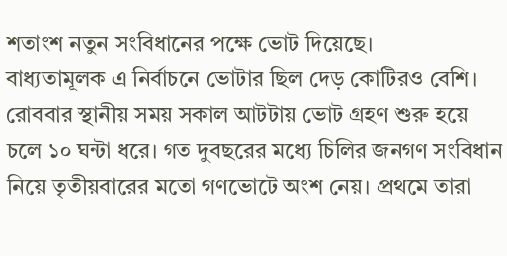শতাংশ নতুন সংবিধানের পক্ষে ভোট দিয়েছে।
বাধ্যতামূলক এ নির্বাচনে ভোটার ছিল দেড় কোটিরও বেশি। রোববার স্থানীয় সময় সকাল আটটায় ভোট গ্রহণ শুরু হয়ে চলে ১০ ঘন্টা ধরে। গত দুবছরের মধ্যে চিলির জনগণ সংবিধান নিয়ে তৃতীয়বারের মতো গণভোটে অংশ নেয়। প্রথমে তারা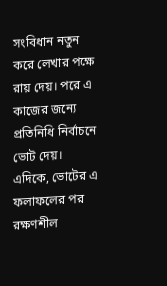সংবিধান নতুন করে লেখার পক্ষে রায় দেয়। পরে এ কাজের জন্যে প্রতিনিধি নির্বাচনে ভোট দেয়।
এদিকে, ভোটের এ ফলাফলের পর রক্ষণশীল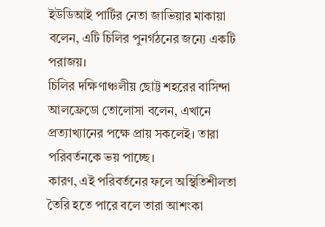ইউডিআই পার্টির নেতা জাভিয়ার মাকায়া বলেন, এটি চিলির পুনর্গঠনের জন্যে একটি পরাজয়।
চিলির দক্ষিণাঞ্চলীয় ছোট্ট শহরের বাসিন্দা আলফ্রেডো তোলোসা বলেন, এখানে প্রত্যাখ্যানের পক্ষে প্রায় সকলেই। তারা পরিবর্তনকে ভয় পাচ্ছে।
কারণ, এই পরিবর্তনের ফলে অস্থিতিশীলতা তৈরি হতে পারে বলে তারা আশংকা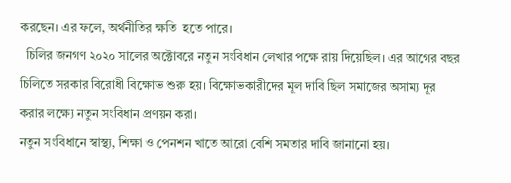করছেন। এর ফলে, অর্থনীতির ক্ষতি  হতে পারে।
  চিলির জনগণ ২০২০ সালের অক্টোবরে নতুন সংবিধান লেখার পক্ষে রায় দিয়েছিল। এর আগের বছর চিলিতে সরকার বিরোধী বিক্ষোভ শুরু হয়। বিক্ষোভকারীদের মূল দাবি ছিল সমাজের অসাম্য দূর করার লক্ষ্যে নতুন সংবিধান প্রণয়ন করা।
নতুন সংবিধানে স্বাস্থ্য, শিক্ষা ও পেনশন খাতে আরো বেশি সমতার দাবি জানানো হয়।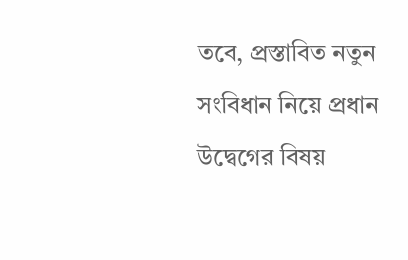তবে, প্রস্তাবিত নতুন সংবিধান নিয়ে প্রধান উদ্বেগের বিষয়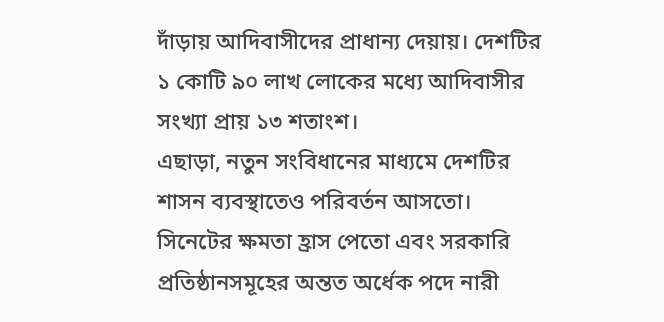দাঁড়ায় আদিবাসীদের প্রাধান্য দেয়ায়। দেশটির ১ কোটি ৯০ লাখ লোকের মধ্যে আদিবাসীর সংখ্যা প্রায় ১৩ শতাংশ।
এছাড়া, নতুন সংবিধানের মাধ্যমে দেশটির শাসন ব্যবস্থাতেও পরিবর্তন আসতো। সিনেটের ক্ষমতা হ্রাস পেতো এবং সরকারি প্রতিষ্ঠানসমূহের অন্তত অর্ধেক পদে নারী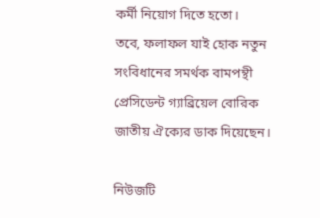কর্মী নিয়োগ দিতে হতো।
তবে, ফলাফল যাই হোক নতুন সংবিধানের সমর্থক বামপন্থী প্রেসিডেন্ট গ্যাব্রিয়েল বোরিক জাতীয় ঐক্যের ডাক দিয়েছেন।

নিউজটি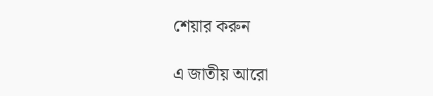শেয়ার করুন

এ জাতীয় আরো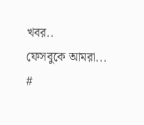খবর..
ফেসবুকে আমরা...
#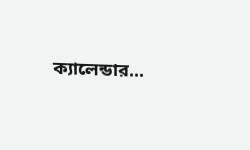ক্যালেন্ডার...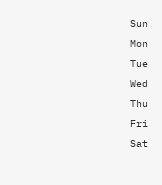Sun
Mon
Tue
Wed
Thu
Fri
Sat